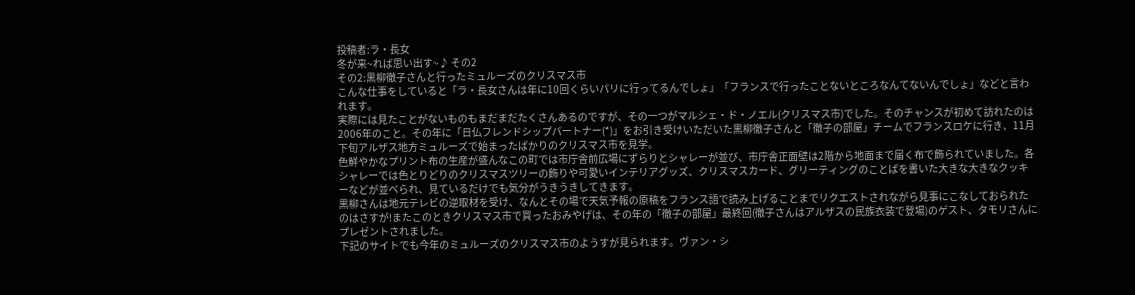投稿者:ラ・長女
冬が来~れば思い出す~♪ その2
その2:黒柳徹子さんと行ったミュルーズのクリスマス市
こんな仕事をしていると「ラ・長女さんは年に10回くらいパリに行ってるんでしょ」「フランスで行ったことないところなんてないんでしょ」などと言われます。
実際には見たことがないものもまだまだたくさんあるのですが、その一つがマルシェ・ド・ノエル(クリスマス市)でした。そのチャンスが初めて訪れたのは2006年のこと。その年に「日仏フレンドシップパートナー(*)」をお引き受けいただいた黒柳徹子さんと「徹子の部屋」チームでフランスロケに行き、11月下旬アルザス地方ミュルーズで始まったばかりのクリスマス市を見学。
色鮮やかなプリント布の生産が盛んなこの町では市庁舎前広場にずらりとシャレーが並び、市庁舎正面壁は2階から地面まで届く布で飾られていました。各シャレーでは色とりどりのクリスマスツリーの飾りや可愛いインテリアグッズ、クリスマスカード、グリーティングのことばを書いた大きな大きなクッキーなどが並べられ、見ているだけでも気分がうきうきしてきます。
黒柳さんは地元テレビの逆取材を受け、なんとその場で天気予報の原稿をフランス語で読み上げることまでリクエストされながら見事にこなしておられたのはさすが!またこのときクリスマス市で買ったおみやげは、その年の「徹子の部屋」最終回(徹子さんはアルザスの民族衣装で登場)のゲスト、タモリさんにプレゼントされました。
下記のサイトでも今年のミュルーズのクリスマス市のようすが見られます。ヴァン・シ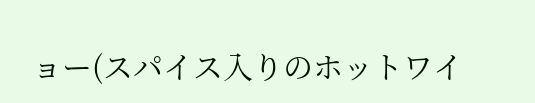ョー(スパイス入りのホットワイ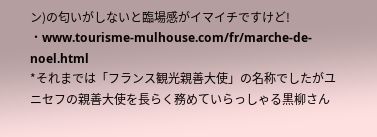ン)の匂いがしないと臨場感がイマイチですけど!
・www.tourisme-mulhouse.com/fr/marche-de-noel.html
*それまでは「フランス観光親善大使」の名称でしたがユニセフの親善大使を長らく務めていらっしゃる黒柳さん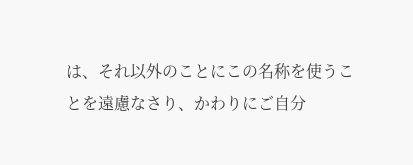は、それ以外のことにこの名称を使うことを遠慮なさり、かわりにご自分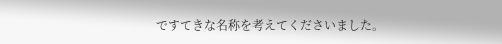ですてきな名称を考えてくださいました。